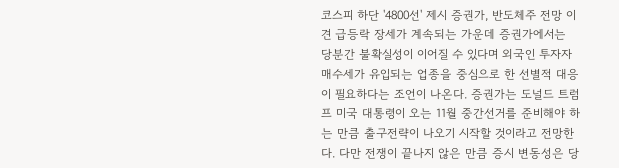코스피 하단 '4800선' 제시 증권가, 반도체주 전망 이견 급등락 장세가 계속되는 가운데 증권가에서는 당분간 불확실성이 이어질 수 있다며 외국인 투자자 매수세가 유입되는 업종을 중심으로 한 선별적 대응이 필요하다는 조언이 나온다. 증권가는 도널드 트럼프 미국 대통령이 오는 11월 중간선거를 준비해야 하는 만큼 출구전략이 나오기 시작할 것이라고 전망한다. 다만 전쟁이 끝나지 않은 만큼 증시 변동성은 당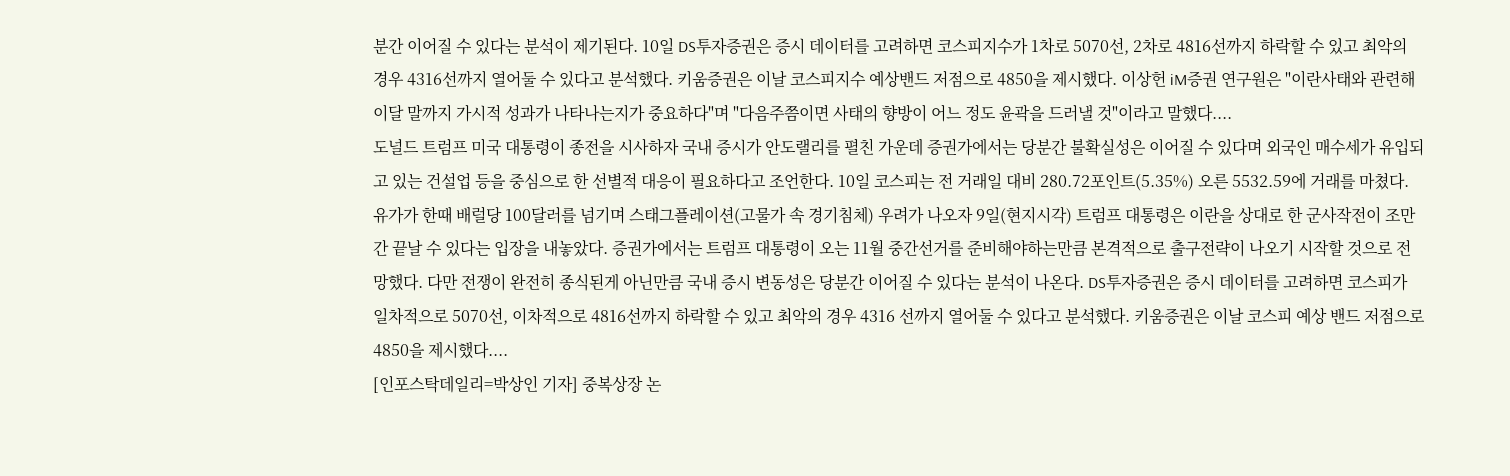분간 이어질 수 있다는 분석이 제기된다. 10일 DS투자증권은 증시 데이터를 고려하면 코스피지수가 1차로 5070선, 2차로 4816선까지 하락할 수 있고 최악의 경우 4316선까지 열어둘 수 있다고 분석했다. 키움증권은 이날 코스피지수 예상밴드 저점으로 4850을 제시했다. 이상헌 iM증권 연구원은 "이란사태와 관련해 이달 말까지 가시적 성과가 나타나는지가 중요하다"며 "다음주쯤이면 사태의 향방이 어느 정도 윤곽을 드러낼 것"이라고 말했다....
도널드 트럼프 미국 대통령이 종전을 시사하자 국내 증시가 안도랠리를 펼친 가운데 증권가에서는 당분간 불확실성은 이어질 수 있다며 외국인 매수세가 유입되고 있는 건설업 등을 중심으로 한 선별적 대응이 필요하다고 조언한다. 10일 코스피는 전 거래일 대비 280.72포인트(5.35%) 오른 5532.59에 거래를 마쳤다. 유가가 한때 배럴당 100달러를 넘기며 스태그플레이션(고물가 속 경기침체) 우려가 나오자 9일(현지시각) 트럼프 대통령은 이란을 상대로 한 군사작전이 조만간 끝날 수 있다는 입장을 내놓았다. 증권가에서는 트럼프 대통령이 오는 11월 중간선거를 준비해야하는만큼 본격적으로 출구전략이 나오기 시작할 것으로 전망했다. 다만 전쟁이 완전히 종식된게 아닌만큼 국내 증시 변동성은 당분간 이어질 수 있다는 분석이 나온다. DS투자증권은 증시 데이터를 고려하면 코스피가 일차적으로 5070선, 이차적으로 4816선까지 하락할 수 있고 최악의 경우 4316 선까지 열어둘 수 있다고 분석했다. 키움증권은 이날 코스피 예상 밴드 저점으로 4850을 제시했다....
[인포스탁데일리=박상인 기자] 중복상장 논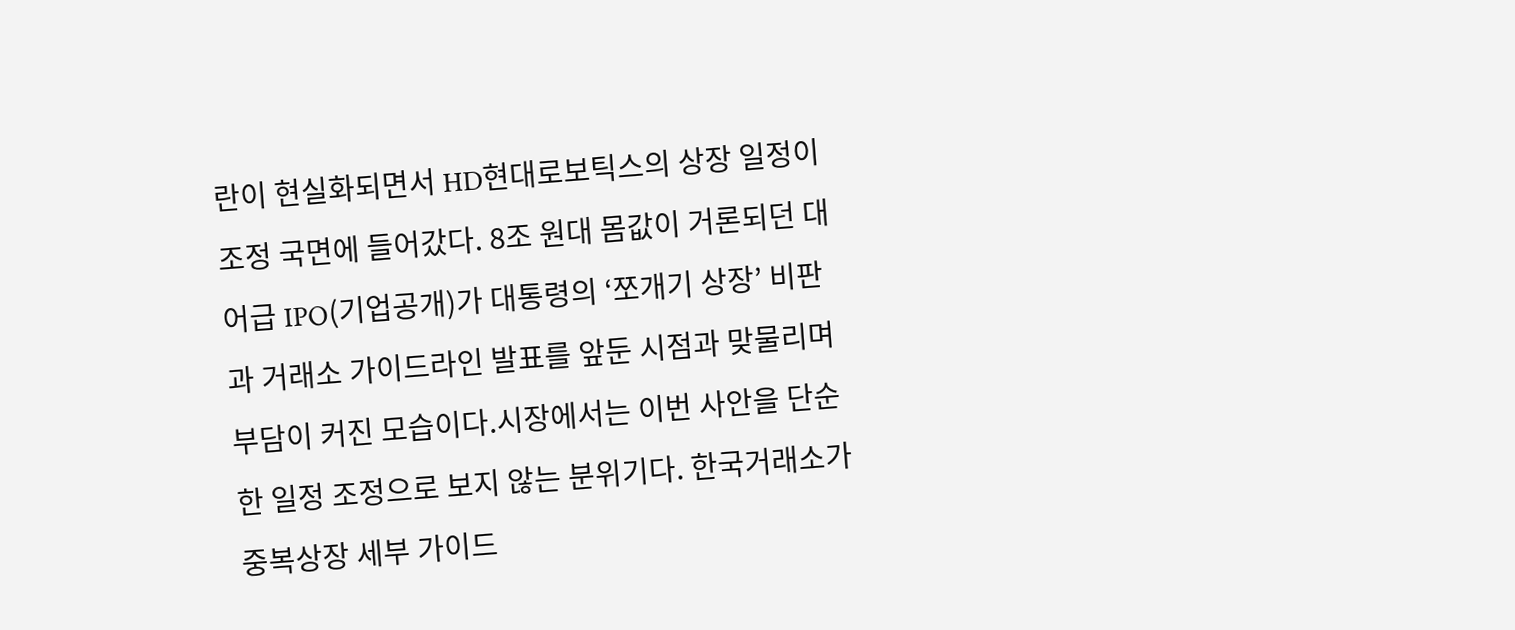란이 현실화되면서 HD현대로보틱스의 상장 일정이 조정 국면에 들어갔다. 8조 원대 몸값이 거론되던 대어급 IPO(기업공개)가 대통령의 ‘쪼개기 상장’ 비판과 거래소 가이드라인 발표를 앞둔 시점과 맞물리며 부담이 커진 모습이다.시장에서는 이번 사안을 단순한 일정 조정으로 보지 않는 분위기다. 한국거래소가 중복상장 세부 가이드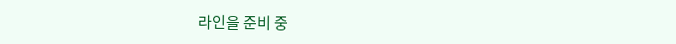라인을 준비 중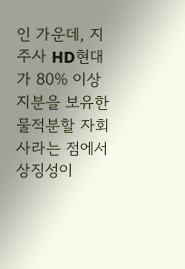인 가운데, 지주사 HD현대가 80% 이상 지분을 보유한 물적분할 자회사라는 점에서 상징성이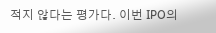적지 않다는 평가다. 이번 IPO의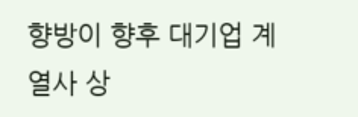향방이 향후 대기업 계열사 상